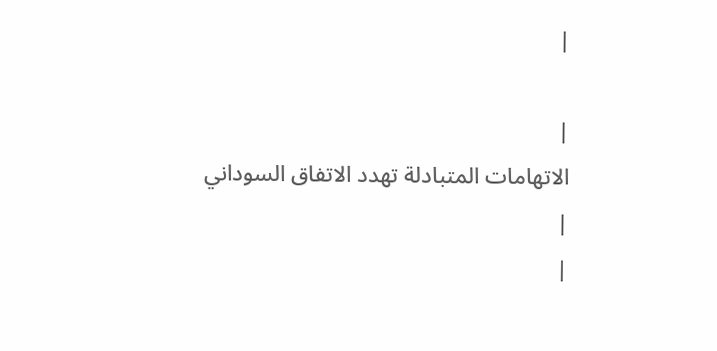|

|
الاتهامات المتبادلة تهدد الاتفاق السوداني
|
|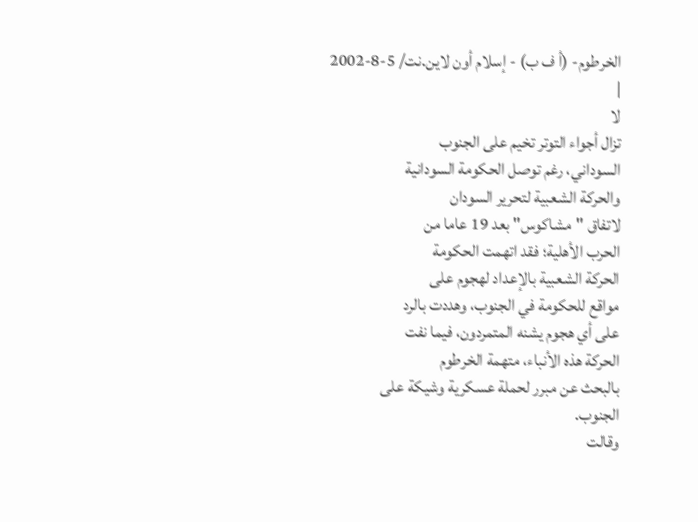الخرطوم- (أ ف ب) - إسلام أون لاين.نت/ 5-8-2002
|
لا
تزال أجواء التوتر تخيم على الجنوب
السوداني، رغم توصل الحكومة السودانية
والحركة الشعبية لتحرير السودان
لاتفاق "مشاكوس" بعد 19 عاما من
الحرب الأهلية؛ فقد اتهمت الحكومة
الحركة الشعبية بالإعداد لهجوم على
مواقع للحكومة في الجنوب، وهددت بالرد
على أي هجوم يشنه المتمردون، فيما نفت
الحركة هذه الأنباء، متهمة الخرطوم
بالبحث عن مبرر لحملة عسكرية وشيكة على
الجنوب.
وقالت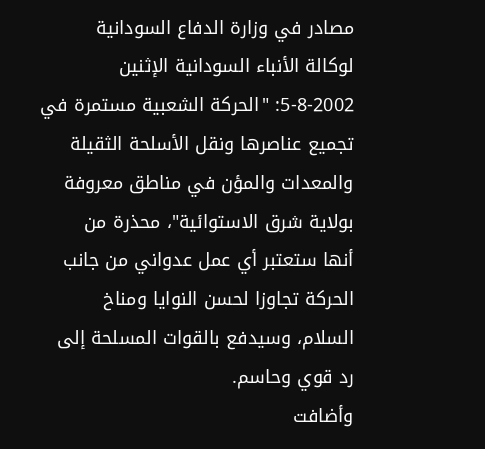مصادر في وزارة الدفاع السودانية
لوكالة الأنباء السودانية الإثنين
5-8-2002: "الحركة الشعبية مستمرة في
تجميع عناصرها ونقل الأسلحة الثقيلة
والمعدات والمؤن في مناطق معروفة
بولاية شرق الاستوائية"، محذرة من
أنها ستعتبر أي عمل عدواني من جانب
الحركة تجاوزا لحسن النوايا ومناخ
السلام، وسيدفع بالقوات المسلحة إلى
رد قوي وحاسم.
وأضافت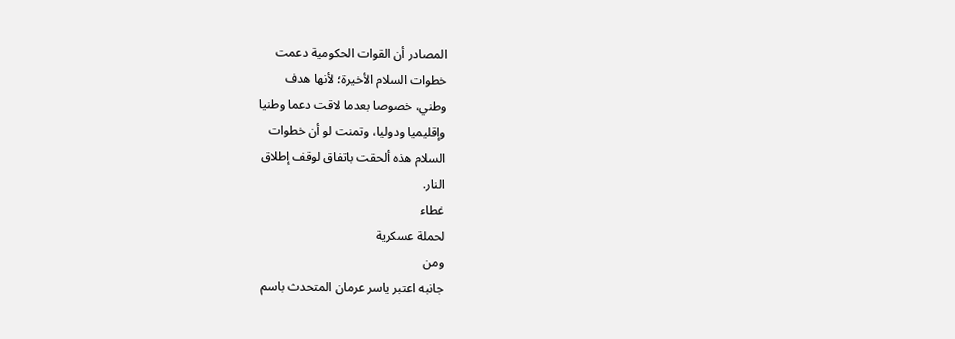المصادر أن القوات الحكومية دعمت
خطوات السلام الأخيرة؛ لأنها هدف
وطني، خصوصا بعدما لاقت دعما وطنيا
وإقليميا ودوليا، وتمنت لو أن خطوات
السلام هذه ألحقت باتفاق لوقف إطلاق
النار.
غطاء
لحملة عسكرية
ومن
جانبه اعتبر ياسر عرمان المتحدث باسم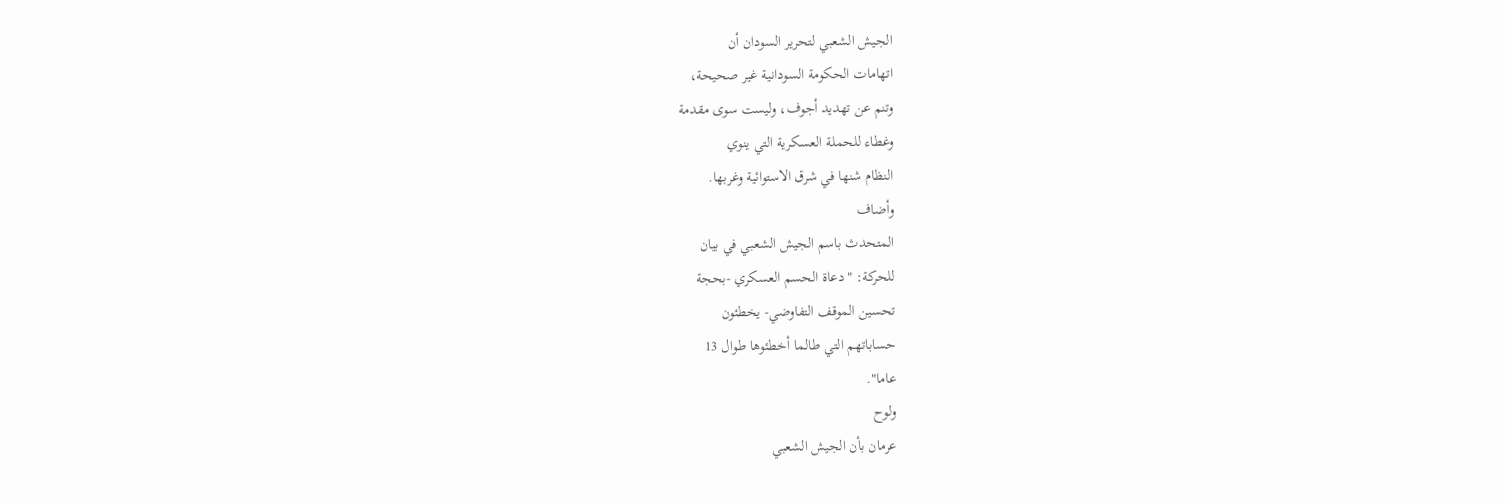الجيش الشعبي لتحرير السودان أن
اتهامات الحكومة السودانية غير صحيحة،
وتنم عن تهديد أجوف، وليست سوى مقدمة
وغطاء للحملة العسكرية التي ينوي
النظام شنها في شرق الاستوائية وغربها.
وأضاف
المتحدث باسم الجيش الشعبي في بيان
للحركة: "دعاة الحسم العسكري -بحجة
تحسين الموقف التفاوضي- يخطئون
حساباتهم التي طالما أخطئوها طوال 13
عاما".
ولوح
عرمان بأن الجيش الشعبي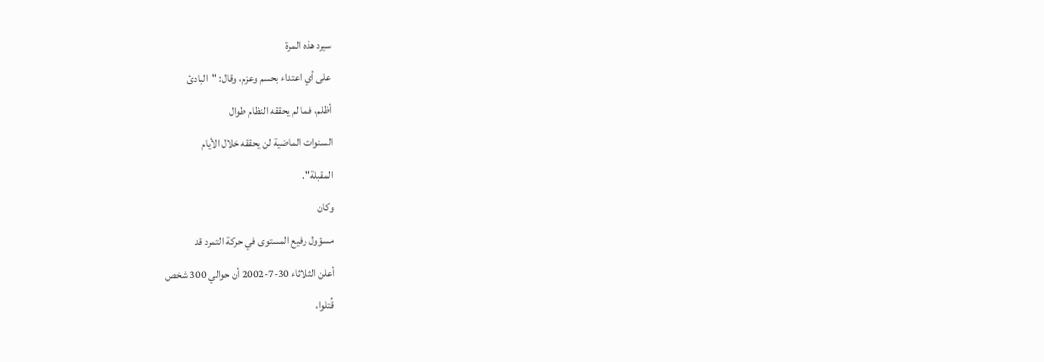سيرد هذه المرة
على أي اعتداء بحسم وعزم، وقال: "البادئ
أظلم، فما لم يحققه النظام طوال
السنوات الماضية لن يحققه خلال الأيام
المقبلة".
وكان
مسؤول رفيع المستوى في حركة التمرد قد
أعلن الثلاثاء 30-7-2002 أن حوالي 300 شخص
قُتلوا،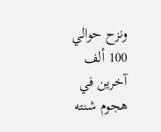ونزح حوالي 100 ألف آخرين في
هجوم شنته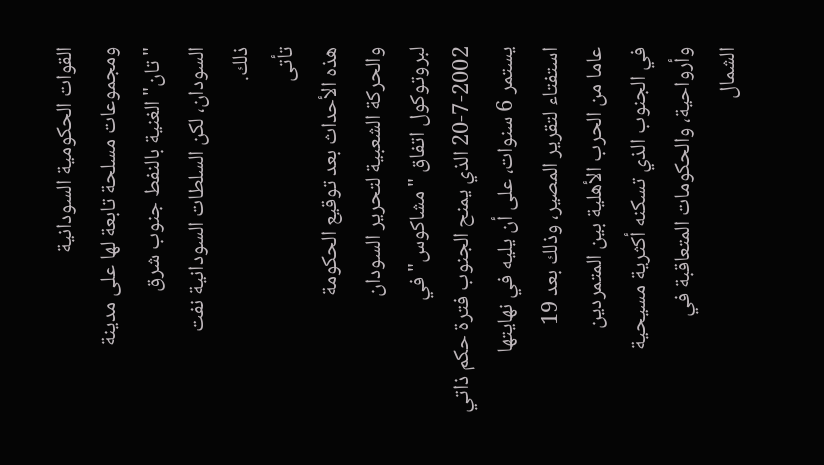القوات الحكومية السودانية
ومجموعات مسلحة تابعة لها على مدينة
"تان" الغنية بالنفط جنوب شرق
السودان، لكن السلطات السودانية نفت
ذلك.
تأتى
هذه الأحداث بعد توقيع الحكومة
والحركة الشعبية لتحرير السودان
لبروتوكول اتفاق "مشاكوس" في
20-7-2002 الذي يمنح الجنوب فترة حكم ذاتي
يستمر 6 سنوات، على أن يليه في نهايتها
استفتاء لتقرير المصير، وذلك بعد 19
عاما من الحرب الأهلية بين المتمردين
في الجنوب الذي تسكنه أكثرية مسيحية
وأرواحية، والحكومات المتعاقبة في
الشمال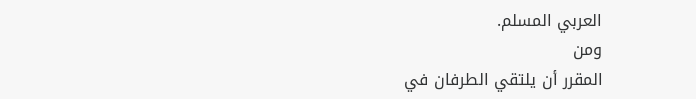العربي المسلم.
ومن
المقرر أن يلتقي الطرفان في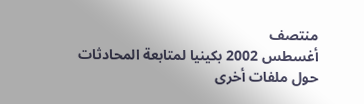منتصف
أغسطس 2002 بكينيا لمتابعة المحادثات
حول ملفات أخرى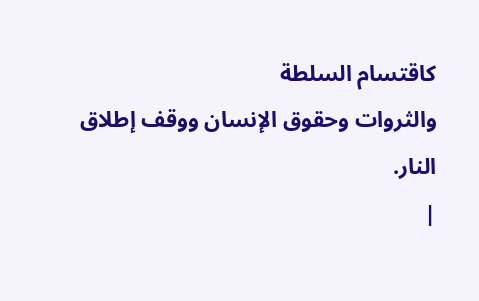كاقتسام السلطة
والثروات وحقوق الإنسان ووقف إطلاق
النار.
|